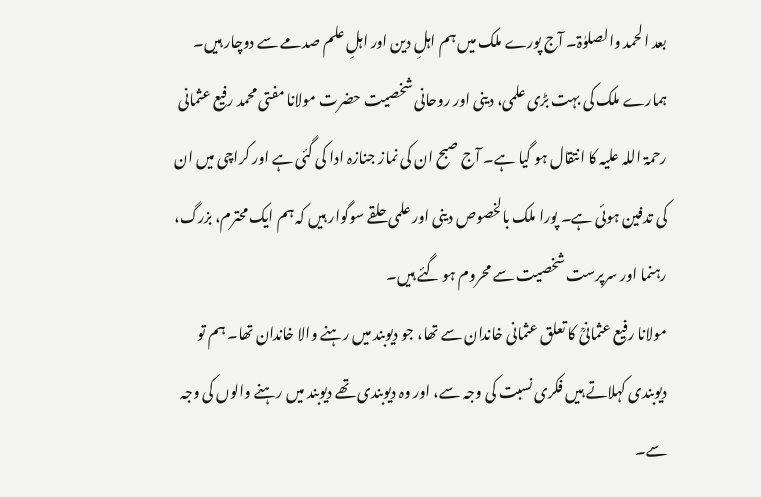بعد الحمد والصلوٰۃ۔ آج پورے ملک میں ہم اہلِ دین اور اہلِ علم صدمے سے دوچار ہیں۔ ہمارے ملک کی بہت بڑی علمی، دینی اور روحانی شخصیت حضرت مولانا مفتی محمد رفیع عثمانی رحمۃ اللہ علیہ کا انتقال ہو گیا ہے۔ آج صبح ان کی نماز جنازہ ادا کی گئی ہے اور کراچی میں ان کی تدفین ہوئی ہے۔ پورا ملک بالخصوص دینی اور علمی حلقے سوگوار ہیں کہ ہم ایک محترم، بزرگ، رہنما اور سرپرست شخصیت سے محروم ہو گئے ہیں۔
مولانا رفیع عثمانیؒ کا تعلق عثمانی خاندان سے تھا، جو دیوبند میں رہنے والا خاندان تھا۔ ہم تو دیوبندی کہلاتے ہیں فکری نسبت کی وجہ سے، اور وہ دیوبندی تھے دیوبند میں رہنے والوں کی وجہ سے۔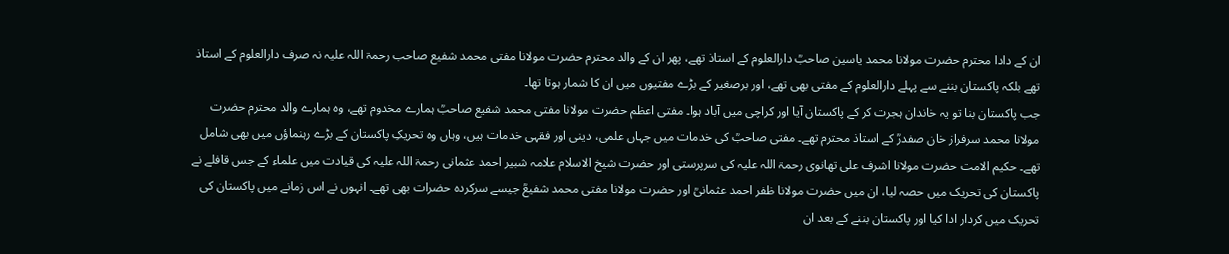ان کے دادا محترم حضرت مولانا محمد یاسین صاحبؒ دارالعلوم کے استاذ تھے، پھر ان کے والد محترم حضرت مولانا مفتی محمد شفیع صاحب رحمۃ اللہ علیہ نہ صرف دارالعلوم کے استاذ تھے بلکہ پاکستان بننے سے پہلے دارالعلوم کے مفتی بھی تھے، اور برصغیر کے بڑے مفتیوں میں ان کا شمار ہوتا تھا۔
جب پاکستان بنا تو یہ خاندان ہجرت کر کے پاکستان آیا اور کراچی میں آباد ہوا۔ مفتی اعظم حضرت مولانا مفتی محمد شفیع صاحبؒ ہمارے مخدوم تھے، وہ ہمارے والد محترم حضرت مولانا محمد سرفراز خان صفدرؒ کے استاذ محترم تھے۔ مفتی صاحبؒ کی خدمات میں جہاں علمی، دینی اور فقہی خدمات ہیں، وہاں وہ تحریکِ پاکستان کے بڑے رہنماؤں میں بھی شامل تھے۔ حکیم الامت حضرت مولانا اشرف علی تھانوی رحمۃ اللہ علیہ کی سرپرستی اور حضرت شیخ الاسلام علامہ شبیر احمد عثمانی رحمۃ اللہ علیہ کی قیادت میں علماء کے جس قافلے نے پاکستان کی تحریک میں حصہ لیا، ان میں حضرت مولانا ظفر احمد عثمانیؒ اور حضرت مولانا مفتی محمد شفیعؒ جیسے سرکردہ حضرات بھی تھے۔ انہوں نے اس زمانے میں پاکستان کی تحریک میں کردار ادا کیا اور پاکستان بننے کے بعد ان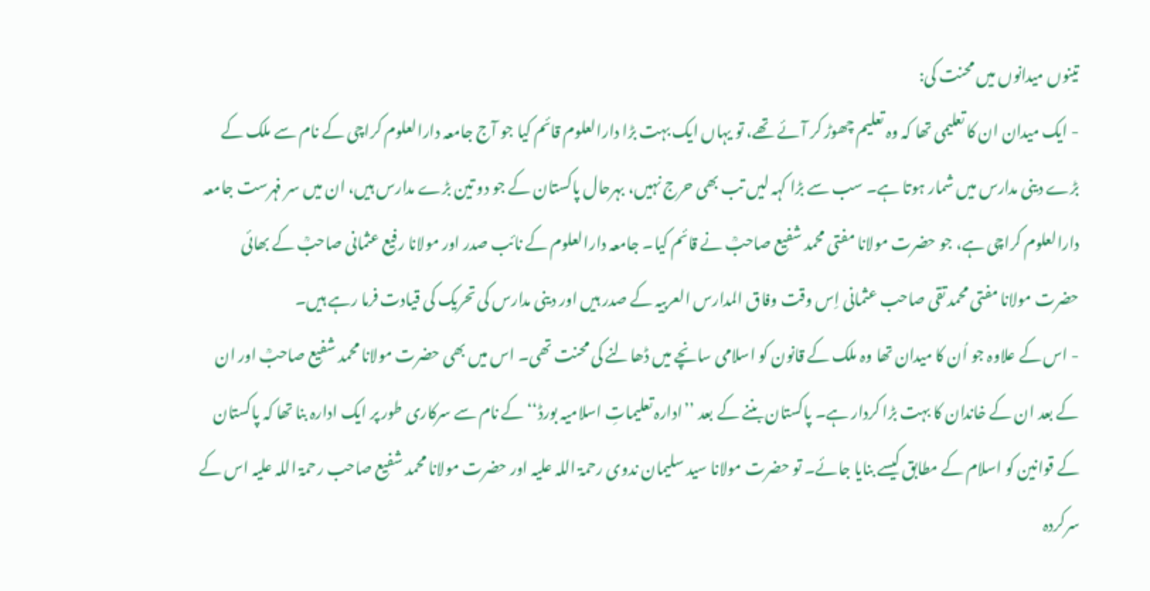تینوں میدانوں میں محنت کی:
- ایک میدان ان کا تعلیمی تھا کہ وہ تعلیم چھوڑ کر آئے تھے، تو یہاں ایک بہت بڑا دارالعلوم قائم کیا جو آج جامعہ دارالعلوم کراچی کے نام سے ملک کے بڑے دینی مدارس میں شمار ہوتا ہے۔ سب سے بڑا کہہ لیں تب بھی حرج نہیں، بہرحال پاکستان کے جو دو تین بڑے مدارس ہیں، ان میں سر فہرست جامعہ دارالعلوم کراچی ہے، جو حضرت مولانا مفتی محمد شفیع صاحبؒ نے قائم کیا۔ جامعہ دارالعلوم کے نائب صدر اور مولانا رفیع عثمانی صاحبؒ کے بھائی حضرت مولانا مفتی محمد تقی صاحب عثمانی اِس وقت وفاق المدارس العربیہ کے صدر ہیں اور دینی مدارس کی تحریک کی قیادت فرما رہے ہیں۔
- اس کے علاوہ جو اُن کا میدان تھا وہ ملک کے قانون کو اسلامی سانچے میں ڈھالنے کی محنت تھی۔ اس میں بھی حضرت مولانا محمد شفیع صاحبؒ اور ان کے بعد ان کے خاندان کا بہت بڑا کردار ہے۔ پاکستان بننے کے بعد ’’ادارہ تعلیماتِ اسلامیہ بورڈ‘‘ کے نام سے سرکاری طور پر ایک ادارہ بنا تھا کہ پاکستان کے قوانین کو اسلام کے مطابق کیسے بنایا جائے۔ تو حضرت مولانا سید سلیمان ندوی رحمۃ اللہ علیہ اور حضرت مولانا محمد شفیع صاحب رحمۃ اللہ علیہ اس کے سرکردہ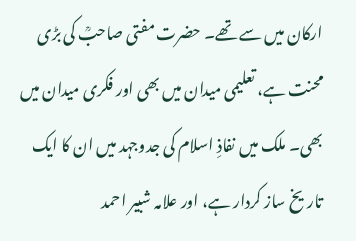ارکان میں سے تھے۔ حضرت مفتی صاحبؒ کی بڑی محنت ہے، تعلیمی میدان میں بھی اور فکری میدان میں بھی۔ ملک میں نفاذِ اسلام کی جدوجہد میں ان کا ایک تاریخ ساز کردار ہے، اور علامہ شبیر احمد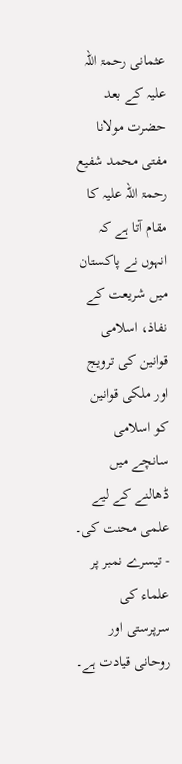عثمانی رحمۃ اللہ علیہ کے بعد حضرت مولانا مفتی محمد شفیع رحمۃ اللہ علیہ کا مقام آتا ہے کہ انہوں نے پاکستان میں شریعت کے نفاذ، اسلامی قوانین کی ترویج اور ملکی قوانین کو اسلامی سانچے میں ڈھالنے کے لیے علمی محنت کی۔
- تیسرے نمبر پر علماء کی سرپرستی اور روحانی قیادت ہے۔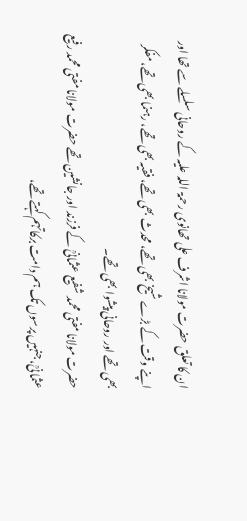ان کا تعلق حضرت مولانا اشرف علی تھانوی رحمۃ اللہ علیہ کے روحانی سلسلے سے تھا اور اپنے وقت کے بڑے شیخ بھی تھے، محدث بھی تھے، فقیہ بھی تھے، رہنما بھی تھے، مفکر بھی تھے اور روحانی پیشوا بھی تھے۔
حضرت مولانا مفتی محمد شفیع عثمانیؒ کے فرزند اور جانشین تھے حضرت مولانا مفتی محمد رفیع عثمانیؒ، جنہیں پرسوں تک ہم دامت برکاتہم کہتے تھے،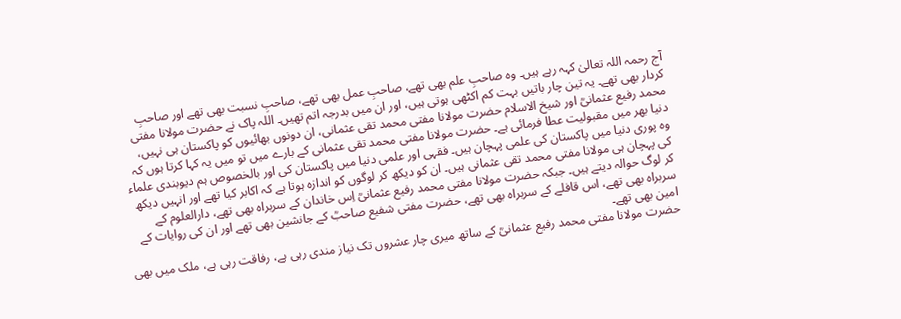آج رحمہ اللہ تعالیٰ کہہ رہے ہیں۔ وہ صاحبِ علم بھی تھے، صاحبِ عمل بھی تھے، صاحبِ نسبت بھی تھے اور صاحبِ کردار بھی تھے۔ یہ تین چار باتیں بہت کم اکٹھی ہوتی ہیں، اور ان میں بدرجہ اتم تھیں۔ اللہ پاک نے حضرت مولانا مفتی محمد رفیع عثمانیؒ اور شیخ الاسلام حضرت مولانا مفتی محمد تقی عثمانی، ان دونوں بھائیوں کو پاکستان ہی نہیں، دنیا بھر میں مقبولیت عطا فرمائی ہے۔ حضرت مولانا مفتی محمد تقی عثمانی کے بارے میں تو میں یہ کہا کرتا ہوں کہ وہ پوری دنیا میں پاکستان کی علمی پہچان ہیں۔ فقہی اور علمی دنیا میں پاکستان کی اور بالخصوص ہم دیوبندی علماء کی پہچان ہی مولانا مفتی محمد تقی عثمانی ہیں۔ ان کو دیکھ کر لوگوں کو اندازہ ہوتا ہے کہ اکابر کیا تھے اور انہیں دیکھ کر لوگ حوالہ دیتے ہیں۔ جبکہ حضرت مولانا مفتی محمد رفیع عثمانیؒ اِس خاندان کے سربراہ بھی تھے، دارالعلوم کے سربراہ بھی تھے، اس قافلے کے سربراہ بھی تھے، حضرت مفتی شفیع صاحبؒ کے جانشین بھی تھے اور ان کی روایات کے امین بھی تھے۔
حضرت مولانا مفتی محمد رفیع عثمانیؒ کے ساتھ میری چار عشروں تک نیاز مندی رہی ہے، رفاقت رہی ہے، ملک میں بھی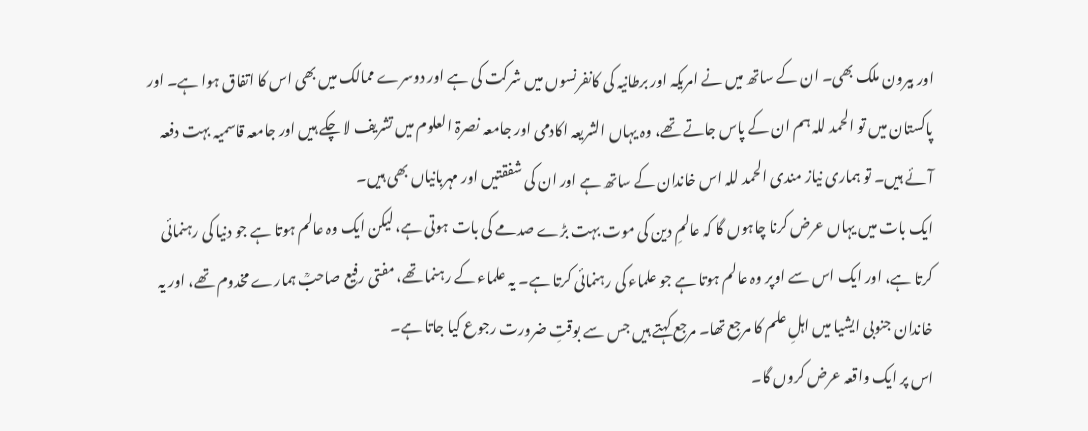اور بیرون ملک بھی۔ ان کے ساتھ میں نے امریکہ اور برطانیہ کی کانفرنسوں میں شرکت کی ہے اور دوسرے ممالک میں بھی اس کا اتفاق ہوا ہے۔ اور پاکستان میں تو الحمد للہ ہم ان کے پاس جاتے تھے، وہ یہاں الشریعہ اکادمی اور جامعہ نصرۃ العلوم میں تشریف لا چکے ہیں اور جامعہ قاسمیہ بہت دفعہ آئے ہیں۔ تو ہماری نیاز مندی الحمد للہ اس خاندان کے ساتھ ہے اور ان کی شفقتیں اور مہربانیاں بھی ہیں۔
ایک بات میں یہاں عرض کرنا چاہوں گا کہ عالمِ دین کی موت بہت بڑے صدمے کی بات ہوتی ہے، لیکن ایک وہ عالم ہوتا ہے جو دنیا کی رہنمائی کرتا ہے، اور ایک اس سے اوپر وہ عالم ہوتا ہے جو علماء کی رہنمائی کرتا ہے۔ یہ علماء کے رہنما تھے، مفتی رفیع صاحبؒ ہمارے مخدوم تھے، اور یہ خاندان جنوبی ایشیا میں اہلِ علم کا مرجع تھا۔ مرجع کہتے ہیں جس سے بوقتِ ضرورت رجوع کیا جاتا ہے۔
اس پر ایک واقعہ عرض کروں گا۔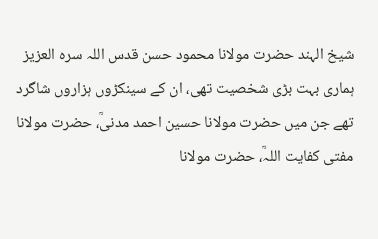شیخ الہند حضرت مولانا محمود حسن قدس اللہ سرہ العزیز ہماری بہت بڑی شخصیت تھی، ان کے سینکڑوں ہزاروں شاگرد تھے جن میں حضرت مولانا حسین احمد مدنیؒ، حضرت مولانا مفتی کفایت اللہؒ، حضرت مولانا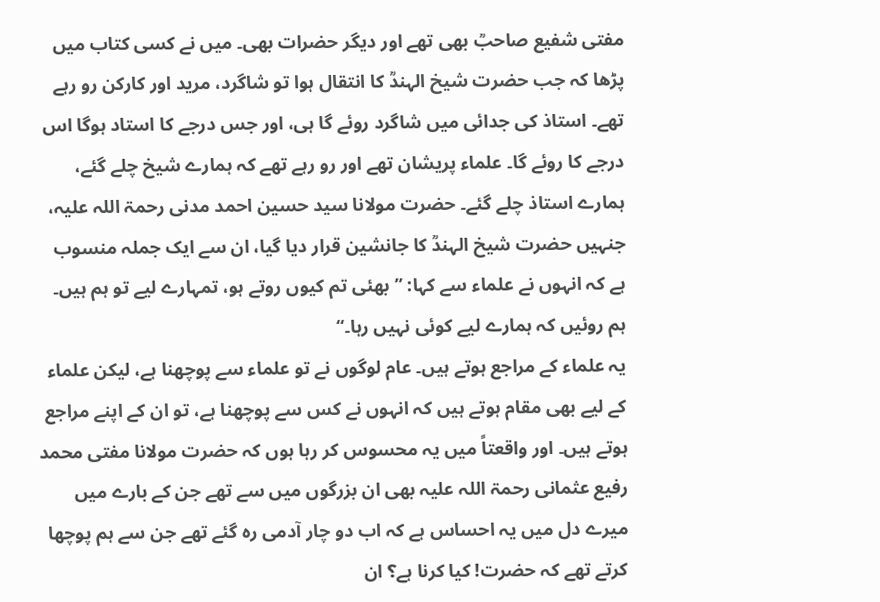مفتی شفیع صاحبؒ بھی تھے اور دیگر حضرات بھی۔ میں نے کسی کتاب میں پڑھا کہ جب حضرت شیخ الہندؒ کا انتقال ہوا تو شاگرد، مرید اور کارکن رو رہے تھے۔ استاذ کی جدائی میں شاگرد روئے گا ہی، اور جس درجے کا استاد ہوگا اس درجے کا روئے گا۔ علماء پریشان تھے اور رو رہے تھے کہ ہمارے شیخ چلے گئے، ہمارے استاذ چلے گئے۔ حضرت مولانا سید حسین احمد مدنی رحمۃ اللہ علیہ، جنہیں حضرت شیخ الہندؒ کا جانشین قرار دیا گیا، ان سے ایک جملہ منسوب ہے کہ انہوں نے علماء سے کہا: ’’بھئی تم کیوں روتے ہو، تمہارے لیے تو ہم ہیں۔ ہم روئیں کہ ہمارے لیے کوئی نہیں رہا۔‘‘
یہ علماء کے مراجع ہوتے ہیں۔ عام لوگوں نے تو علماء سے پوچھنا ہے، لیکن علماء کے لیے بھی مقام ہوتے ہیں کہ انہوں نے کس سے پوچھنا ہے، تو ان کے اپنے مراجع ہوتے ہیں۔ اور واقعتاً میں یہ محسوس کر رہا ہوں کہ حضرت مولانا مفتی محمد رفیع عثمانی رحمۃ اللہ علیہ بھی ان بزرگوں میں سے تھے جن کے بارے میں میرے دل میں یہ احساس ہے کہ اب دو چار آدمی رہ گئے تھے جن سے ہم پوچھا کرتے تھے کہ حضرت! کیا کرنا ہے؟ ان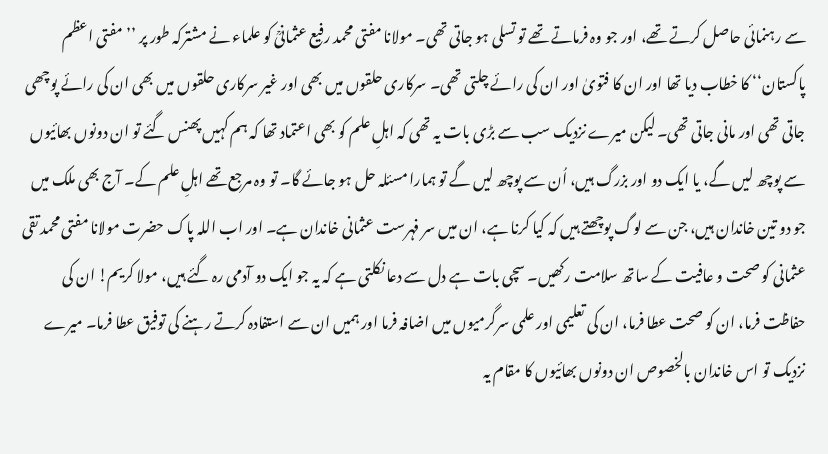سے رہنمائی حاصل کرتے تھے، اور جو وہ فرماتے تھے تو تسلی ہو جاتی تھی۔ مولانا مفتی محمد رفیع عثمانیؒ کو علماء نے مشترکہ طور پر ’’مفتی اعظم پاکستان‘‘ کا خطاب دیا تھا اور ان کا فتویٰ اور ان کی رائے چلتی تھی۔ سرکاری حلقوں میں بھی اور غیر سرکاری حلقوں میں بھی ان کی رائے پوچھی جاتی تھی اور مانی جاتی تھی۔ لیکن میرے نزدیک سب سے بڑی بات یہ تھی کہ اہلِ علم کو بھی اعتماد تھا کہ ہم کہیں پھنس گئے تو ان دونوں بھائیوں سے پوچھ لیں گے، یا ایک دو اور بزرگ ہیں، اُن سے پوچھ لیں گے تو ہمارا مسئلہ حل ہو جائے گا۔ تو وہ مرجع تھے اہلِ علم کے۔ آج بھی ملک میں جو دو تین خاندان ہیں، جن سے لوگ پوچھتے ہیں کہ کیا کرنا ہے، ان میں سر فہرست عثمانی خاندان ہے۔ اور اب اللہ پاک حضرت مولانا مفتی محمد تقی عثمانی کو صحت و عافیت کے ساتھ سلامت رکھیں۔ سچی بات ہے دل سے دعا نکلتی ہے کہ یہ جو ایک دو آدمی رہ گئے ہیں، مولا کریم! ان کی حفاظت فرما، ان کو صحت عطا فرما، ان کی تعلیمی اور علمی سرگرمیوں میں اضافہ فرما اور ہمیں ان سے استفادہ کرتے رہنے کی توفیق عطا فرما۔ میرے نزدیک تو اس خاندان بالخصوص ان دونوں بھائیوں کا مقام یہ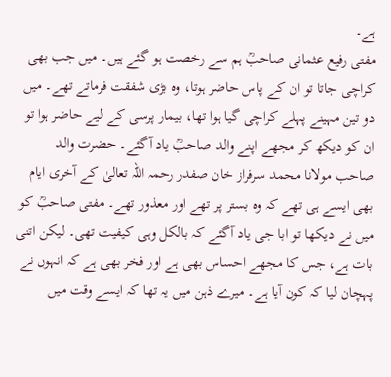ہے۔
مفتی رفیع عثمانی صاحبؒ ہم سے رخصت ہو گئے ہیں۔ میں جب بھی کراچی جاتا تو ان کے پاس حاضر ہوتا، وہ بڑی شفقت فرماتے تھے۔ میں دو تین مہینے پہلے کراچی گیا ہوا تھا، بیمار پرسی کے لیے حاضر ہوا تو ان کو دیکھ کر مجھے اپنے والد صاحبؒ یاد آگئے۔ حضرت والد صاحب مولانا محمد سرفراز خان صفدر رحمہ اللہ تعالیٰ کے آخری ایام بھی ایسے ہی تھے کہ وہ بستر پر تھے اور معذور تھے۔ مفتی صاحبؒ کو میں نے دیکھا تو ابا جی یاد آگئے کہ بالکل وہی کیفیت تھی۔ لیکن اتنی بات ہے، جس کا مجھے احساس بھی ہے اور فخر بھی ہے کہ انہوں نے پہچان لیا کہ کون آیا ہے۔ میرے ذہن میں یہ تھا کہ ایسے وقت میں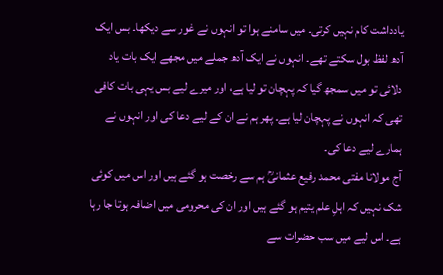یادداشت کام نہیں کرتی۔ میں سامنے ہوا تو انہوں نے غور سے دیکھا۔ بس ایک آدھ لفظ بول سکتے تھے۔ انہوں نے ایک آدھ جملے میں مجھے ایک بات یاد دلائی تو میں سمجھ گیا کہ پہچان تو لیا ہے، اور میرے لیے بس یہی بات کافی تھی کہ انہوں نے پہچان لیا ہے۔ پھر ہم نے ان کے لیے دعا کی اور انہوں نے ہمارے لیے دعا کی۔
آج مولانا مفتی محمد رفیع عثمانیؒ ہم سے رخصت ہو گئے ہیں اور اس میں کوئی شک نہیں کہ اہلِ علم یتیم ہو گئے ہیں اور ان کی محرومی میں اضافہ ہوتا جا رہا ہے۔ اس لیے میں سب حضرات سے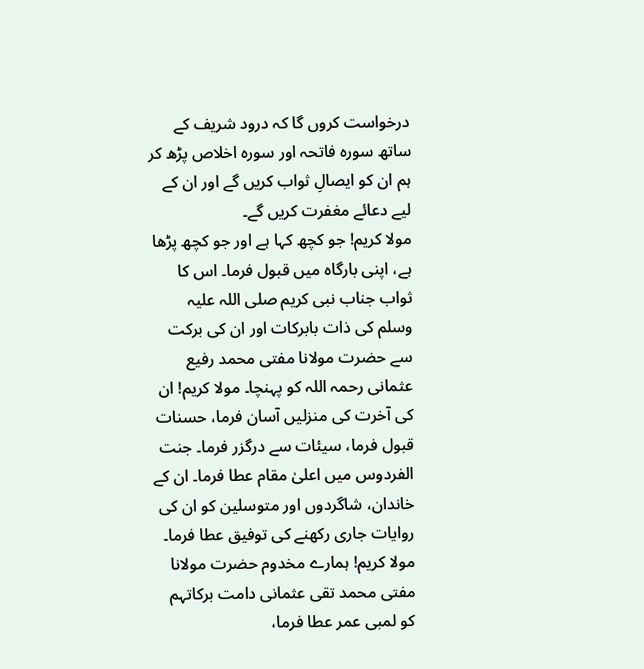درخواست کروں گا کہ درود شریف کے ساتھ سورہ فاتحہ اور سورہ اخلاص پڑھ کر ہم ان کو ایصالِ ثواب کریں گے اور ان کے لیے دعائے مغفرت کریں گے۔
مولا کریم! جو کچھ کہا ہے اور جو کچھ پڑھا ہے، اپنی بارگاہ میں قبول فرما۔ اس کا ثواب جناب نبی کریم صلی اللہ علیہ وسلم کی ذات بابرکات اور ان کی برکت سے حضرت مولانا مفتی محمد رفیع عثمانی رحمہ اللہ کو پہنچا۔ مولا کریم! ان کی آخرت کی منزلیں آسان فرما، حسنات قبول فرما، سیئات سے درگزر فرما۔ جنت الفردوس میں اعلیٰ مقام عطا فرما۔ ان کے خاندان، شاگردوں اور متوسلین کو ان کی روایات جاری رکھنے کی توفیق عطا فرما۔ مولا کریم! ہمارے مخدوم حضرت مولانا مفتی محمد تقی عثمانی دامت برکاتہم کو لمبی عمر عطا فرما،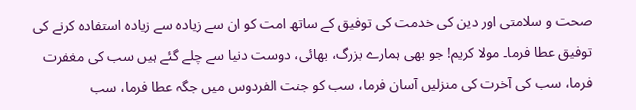صحت و سلامتی اور دین کی خدمت کی توفیق کے ساتھ امت کو ان سے زیادہ سے زیادہ استفادہ کرنے کی توفیق عطا فرما۔ مولا کریم! جو بھی ہمارے بزرگ، بھائی، دوست دنیا سے چلے گئے ہیں سب کی مغفرت فرما، سب کی آخرت کی منزلیں آسان فرما، سب کو جنت الفردوس میں جگہ عطا فرما، سب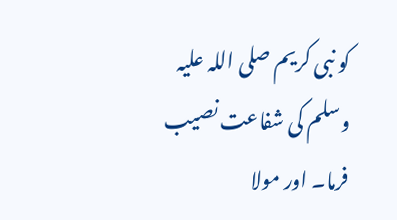کو نبی کریم صلی اللہ علیہ وسلم کی شفاعت نصیب فرما۔ اور مولا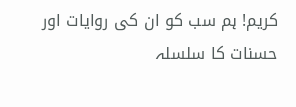کریم! ہم سب کو ان کی روایات اور حسنات کا سلسلہ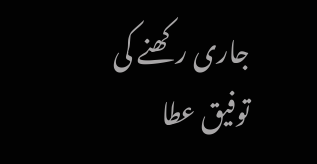جاری رکھنے کی توفیق عطا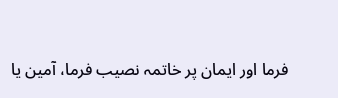فرما اور ایمان پر خاتمہ نصیب فرما، آمین یا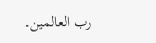رب العالمین۔